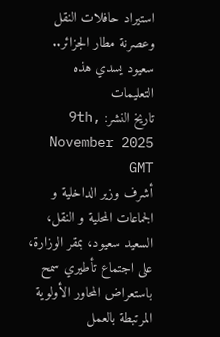استيراد حافلات النقل وعصرنة مطار الجزائر.. سعيود يسدي هذه التعليمات
تاريخ النشر: 9th, November 2025 GMT
أشرف وزير الداخلية و الجماعات المحلية و النقل، السعيد سعيود، بمقر الوزارة، على اجتماع تأطيري سمح باستعراض المحاور الأولوية المرتبطة بالعمل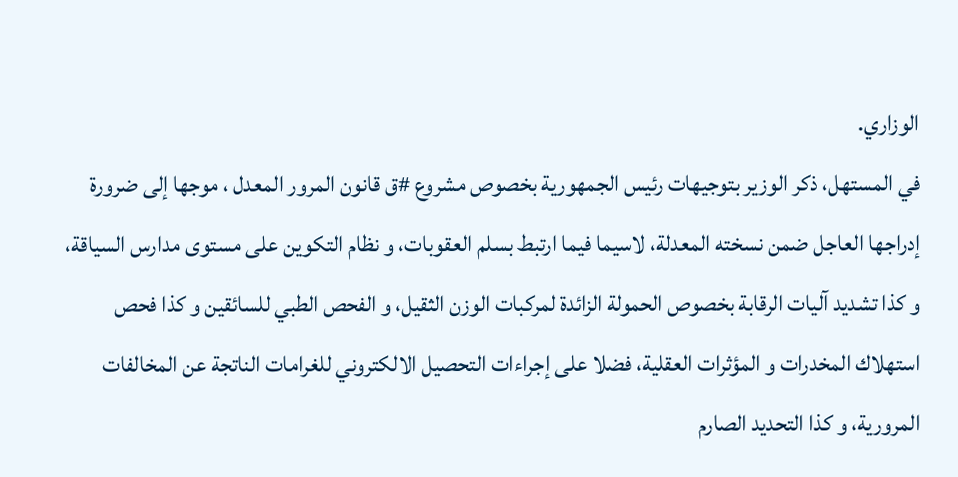الوزاري.
في المستهل، ذكر الوزير بتوجيهات رئيس الجمهورية بخصوص مشروع #ق قانون المرور المعدل ، موجها إلى ضرورة إدراجها العاجل ضمن نسخته المعدلة، لاسيما فيما ارتبط بسلم العقوبات، و نظام التكوين على مستوى مدارس السياقة، و كذا تشديد آليات الرقابة بخصوص الحمولة الزائدة لمركبات الوزن الثقيل، و الفحص الطبي للسائقين و كذا فحص استهلاك المخدرات و المؤثرات العقلية، فضلا على إجراءات التحصيل الالكتروني للغرامات الناتجة عن المخالفات المرورية، و كذا التحديد الصارم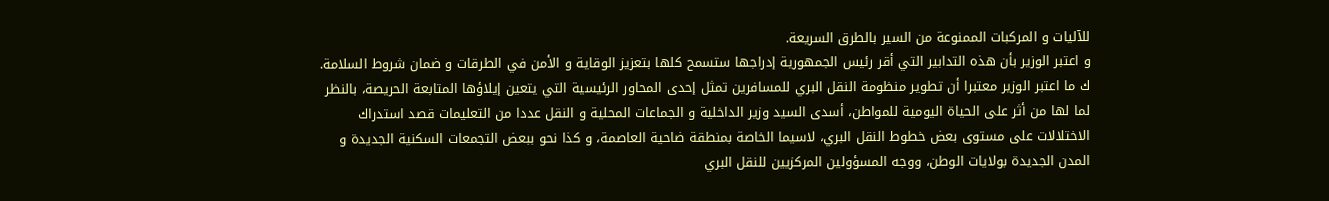للآليات و المركبات الممنوعة من السير بالطرق السريعة.
و اعتبر الوزير بأن هذه التدابير التي أقر رئيس الجمهورية إدراجها ستسمح كلها بتعزيز الوقاية و الأمن في الطرقات و ضمان شروط السلامة.
ك ما اعتبر الوزير معتبرا أن تطوير منظومة النقل البري للمسافرين تمثل إحدى المحاور الرئيسية التي يتعين إيلاؤها المتابعة الحريصة، بالنظر لما لها من أثر على الحياة اليومية للمواطن، أسدى السيد وزير الداخلية و الجماعات المحلية و النقل عددا من التعليمات قصد استدراك الاختلالات على مستوى بعض خطوط النقل البري، لاسيما الخاصة بمنطقة ضاحية العاصمة، و كذا نحو ببعض التجمعات السكنية الجديدة و المدن الجديدة بولايات الوطن، ووجه المسؤولين المركزيين للنقل البري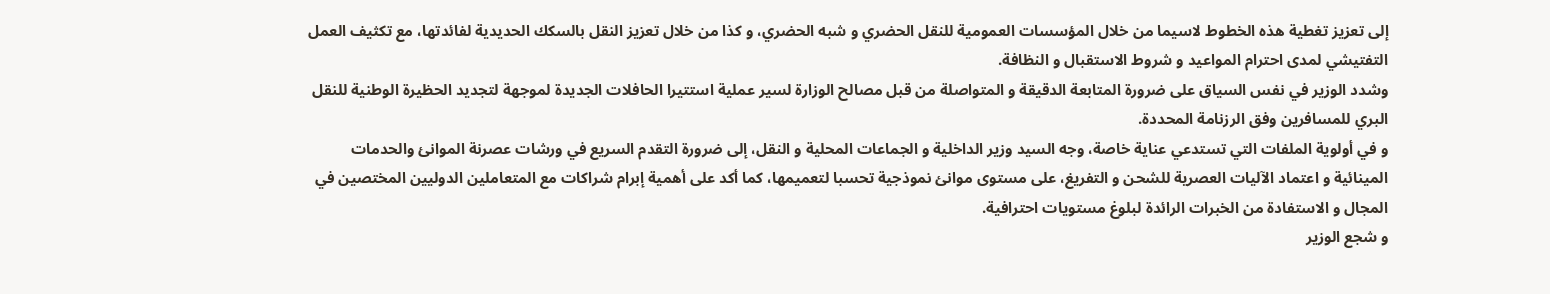إلى تعزيز تغطية هذه الخطوط لاسيما من خلال المؤسسات العمومية للنقل الحضري و شبه الحضري، و كذا من خلال تعزيز النقل بالسكك الحديدية لفائدتها، مع تكثيف العمل التفتيشي لمدى احترام المواعيد و شروط الاستقبال و النظافة.
وشدد الوزير في نفس السياق على ضرورة المتابعة الدقيقة و المتواصلة من قبل مصالح الوزارة لسير عملية استتيرا الحافلات الجديدة لموجهة لتجديد الحظيرة الوطنية للنقل البري للمسافرين وفق الرزنامة المحددة.
و في أولوية الملفات التي تستدعي عناية خاصة، وجه السيد وزير الداخلية و الجماعات المحلية و النقل، إلى ضرورة التقدم السريع في ورشات عصرنة الموانئ والحدمات المينائية و اعتماد الآليات العصرية للشحن و التفريغ، على مستوى موانئ نموذجية تحسبا لتعميمها، كما أكد على أهمية إبرام شراكات مع المتعاملين الدوليين المختصين في المجال و الاستفادة من الخبرات الرائدة لبلوغ مستويات احترافية.
و شجع الوزير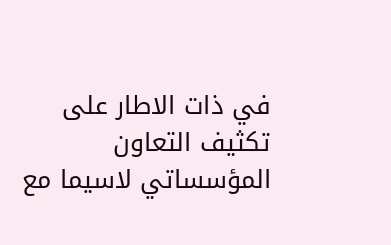في ذات الاطار على تكثيف التعاون المؤسساتي لاسيما مع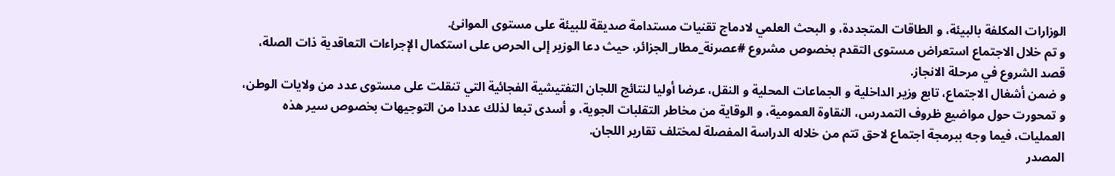الوزارات المكلفة بالبيئة، و الطاقات المتجددة، و البحث العلمي لادماج تقنيات مستدامة صديقة للبيئة على مستوى الموانئ.
و تم خلال الاجتماع استعراض مستوى التقدم بخصوص مشروع #عصرنة_مطار_الجزائر، حيث دعا الوزير إلى الحرص على استكمال الإجراءات التعاقدية ذات الصلة، قصد الشروع في مرحلة الانجاز.
و ضمن أشغال الاجتماع، تابع وزير الداخلية و الجماعات المحلية و النقل، عرضا أوليا لنتائج اللجان التفتيشية الفجائية التي تنقلت على مستوى عدد من ولايات الوطن، و تمحورت حول مواضيع ظروف التمدرس، النقاوة العمومية، و الوقاية من مخاطر التقلبات الجوية، و أسدى تبعا لذلك عددا من التوجيهات بخصوص سير هذه العمليات، فيما وجه ببرمجة اجتماع لاحق تتم من خلاله الدراسة المفصلة لمختلف تقارير اللجان.
المصدر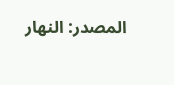المصدر: النهار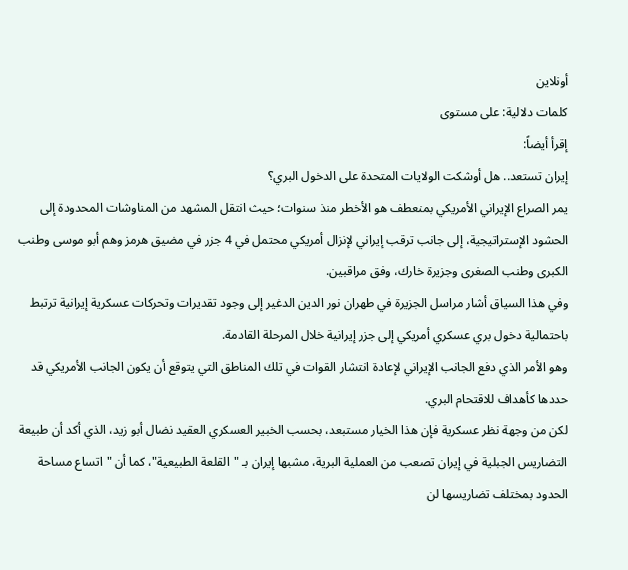أونلاين
كلمات دلالية: على مستوى
إقرأ أيضاً:
إيران تستعد.. هل أوشكت الولايات المتحدة على الدخول البري؟
يمر الصراع الإيراني الأمريكي بمنعطف هو الأخطر منذ سنوات؛ حيث انتقل المشهد من المناوشات المحدودة إلى الحشود الإستراتيجية، إلى جانب ترقب إيراني لإنزال أمريكي محتمل في 4 جزر في مضيق هرمز وهم أبو موسى وطنب الكبرى وطنب الصغرى وجزيرة خارك، وفق مراقبين.
وفي هذا السياق أشار مراسل الجزيرة في طهران نور الدين الدغير إلى وجود تقديرات وتحركات عسكرية إيرانية ترتبط باحتمالية دخول بري عسكري أمريكي إلى جزر إيرانية خلال المرحلة القادمة.
وهو الأمر الذي دفع الجانب الإيراني لإعادة انتشار القوات في تلك المناطق التي يتوقع أن يكون الجانب الأمريكي قد حددها كأهداف للاقتحام البري.
لكن من وجهة نظر عسكرية فإن هذا الخيار مستبعد، بحسب الخبير العسكري العقيد نضال أبو زيد، الذي أكد أن طبيعة التضاريس الجبلية في إيران تصعب من العملية البرية، مشبها إيران بـ "القلعة الطبيعية"، كما أن "اتساع مساحة الحدود بمختلف تضاريسها لن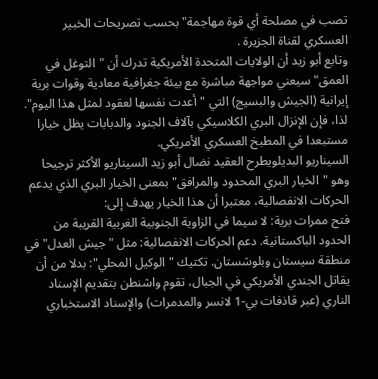تصب في مصلحة أي قوة مهاجمة" بحسب تصريحات الخبير العسكري لقناة الجزيرة .
وتابع أبو زيد أن الولايات المتحدة الأمريكية تدرك أن "التوغل في العمق" سيعني مواجهة مباشرة مع بيئة جغرافية معادية وقوات برية إيرانية (الجيش والبسيج) التي "أعدت نفسها لعقود لمثل هذا اليوم".
لذا، فإن الإنزال البري الكلاسيكي بآلاف الجنود والدبابات يظل خيارا مستبعدا في المطبخ العسكري الأمريكي.
السيناريو البديلويطرح العقيد نضال أبو زيد السيناريو الأكثر ترجيحا وهو "الخيار البري المحدود والمرافق" بمعنى الخيار البري الذي يدعم الحركات الانفصالية، معتبرا أن هذا الخيار يهدف إلى:
فتح ممرات برية: لا سيما في الزاوية الجنوبية الغربية القريبة من الحدود الباكستانية. دعم الحركات الانفصالية: مثل "جيش العدل" في منطقة سيستان وبلوشستان. تكتيك "الوكيل المحلي": بدلا من أن يقاتل الجندي الأمريكي في الجبال، تقوم واشنطن بتقديم الإسناد الناري (عبر قاذفات بي-1 لانسر والمدمرات) والإسناد الاستخباري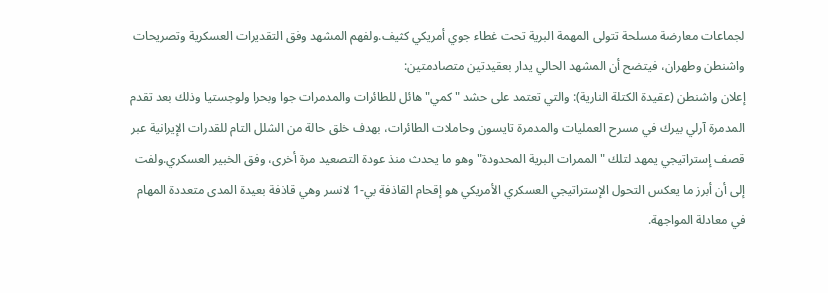لجماعات معارضة مسلحة تتولى المهمة البرية تحت غطاء جوي أمريكي كثيف.ولفهم المشهد وفق التقديرات العسكرية وتصريحات واشنطن وطهران، فيتضح أن المشهد الحالي يدار بعقيدتين متصادمتين:
إعلان واشنطن (عقيدة الكتلة النارية): والتي تعتمد على حشد "كمي" هائل للطائرات والمدمرات جوا وبحرا ولوجستيا وذلك بعد تقدم المدمرة آرلي بيرك في مسرح العمليات والمدمرة تايسون وحاملات الطائرات، بهدف خلق حالة من الشلل التام للقدرات الإيرانية عبر قصف إستراتيجي يمهد لتلك "الممرات البرية المحدودة" وهو ما يحدث منذ عودة التصعيد مرة أخرى، وفق الخبير العسكري.ولفت إلى أن أبرز ما يعكس التحول الإستراتيجي العسكري الأمريكي هو إقحام القاذفة بي-1 لانسر وهي قاذفة بعيدة المدى متعددة المهام في معادلة المواجهة.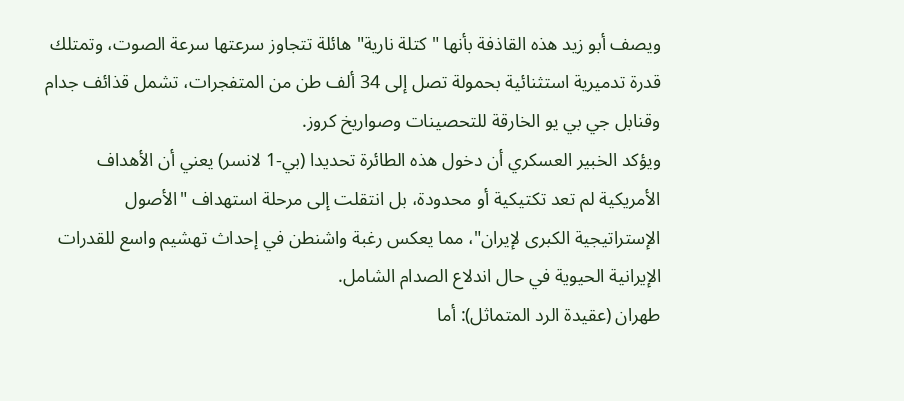ويصف أبو زيد هذه القاذفة بأنها "كتلة نارية" هائلة تتجاوز سرعتها سرعة الصوت، وتمتلك قدرة تدميرية استثنائية بحمولة تصل إلى 34 ألف طن من المتفجرات، تشمل قذائف جدام وقنابل جي بي يو الخارقة للتحصينات وصواريخ كروز.
ويؤكد الخبير العسكري أن دخول هذه الطائرة تحديدا (بي-1 لانسر) يعني أن الأهداف الأمريكية لم تعد تكتيكية أو محدودة، بل انتقلت إلى مرحلة استهداف "الأصول الإستراتيجية الكبرى لإيران"، مما يعكس رغبة واشنطن في إحداث تهشيم واسع للقدرات الإيرانية الحيوية في حال اندلاع الصدام الشامل.
طهران (عقيدة الرد المتماثل): أما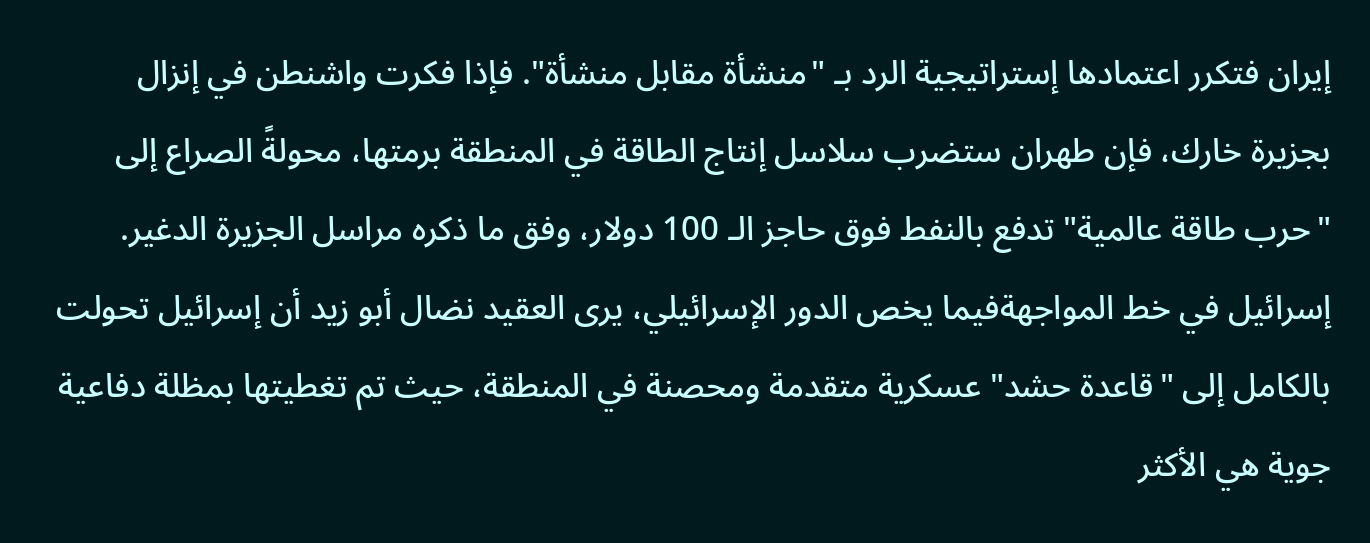إيران فتكرر اعتمادها إستراتيجية الرد بـ "منشأة مقابل منشأة". فإذا فكرت واشنطن في إنزال بجزيرة خارك، فإن طهران ستضرب سلاسل إنتاج الطاقة في المنطقة برمتها، محولةً الصراع إلى "حرب طاقة عالمية" تدفع بالنفط فوق حاجز الـ 100 دولار، وفق ما ذكره مراسل الجزيرة الدغير. إسرائيل في خط المواجهةفيما يخص الدور الإسرائيلي، يرى العقيد نضال أبو زيد أن إسرائيل تحولت بالكامل إلى "قاعدة حشد" عسكرية متقدمة ومحصنة في المنطقة، حيث تم تغطيتها بمظلة دفاعية جوية هي الأكثر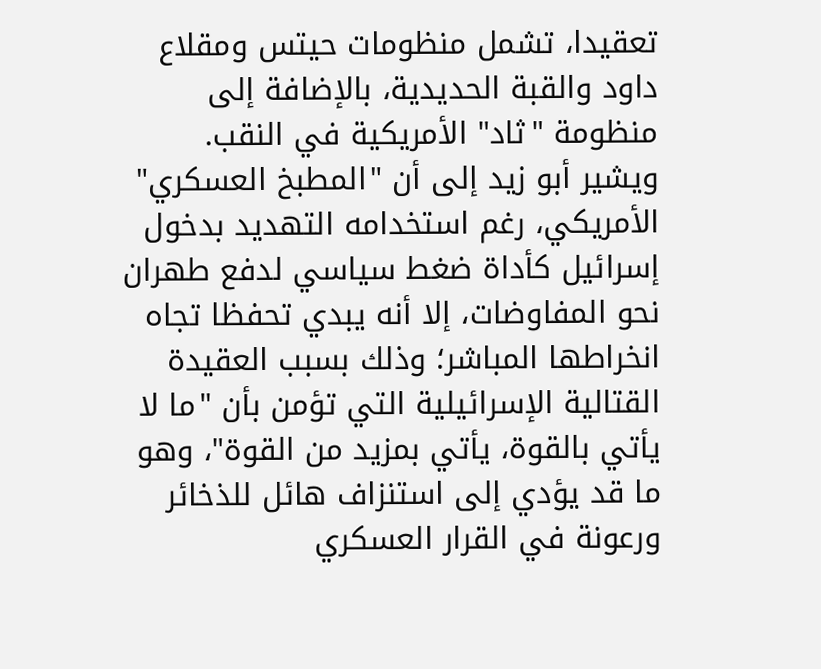تعقيدا، تشمل منظومات حيتس ومقلاع داود والقبة الحديدية، بالإضافة إلى منظومة "ثاد" الأمريكية في النقب.
ويشير أبو زيد إلى أن "المطبخ العسكري" الأمريكي، رغم استخدامه التهديد بدخول إسرائيل كأداة ضغط سياسي لدفع طهران نحو المفاوضات، إلا أنه يبدي تحفظا تجاه انخراطها المباشر؛ وذلك بسبب العقيدة القتالية الإسرائيلية التي تؤمن بأن "ما لا يأتي بالقوة، يأتي بمزيد من القوة"، وهو ما قد يؤدي إلى استنزاف هائل للذخائر ورعونة في القرار العسكري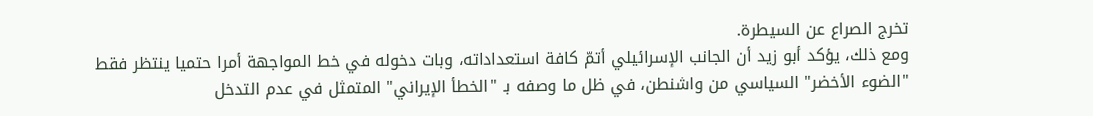تخرج الصراع عن السيطرة.
ومع ذلك، يؤكد أبو زيد أن الجانب الإسرائيلي أتمّ كافة استعداداته، وبات دخوله في خط المواجهة أمرا حتميا ينتظر فقط "الضوء الأخضر" السياسي من واشنطن، في ظل ما وصفه بـ "الخطأ الإيراني" المتمثل في عدم التدخل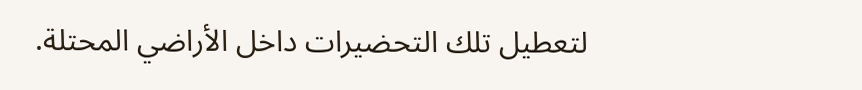لتعطيل تلك التحضيرات داخل الأراضي المحتلة.